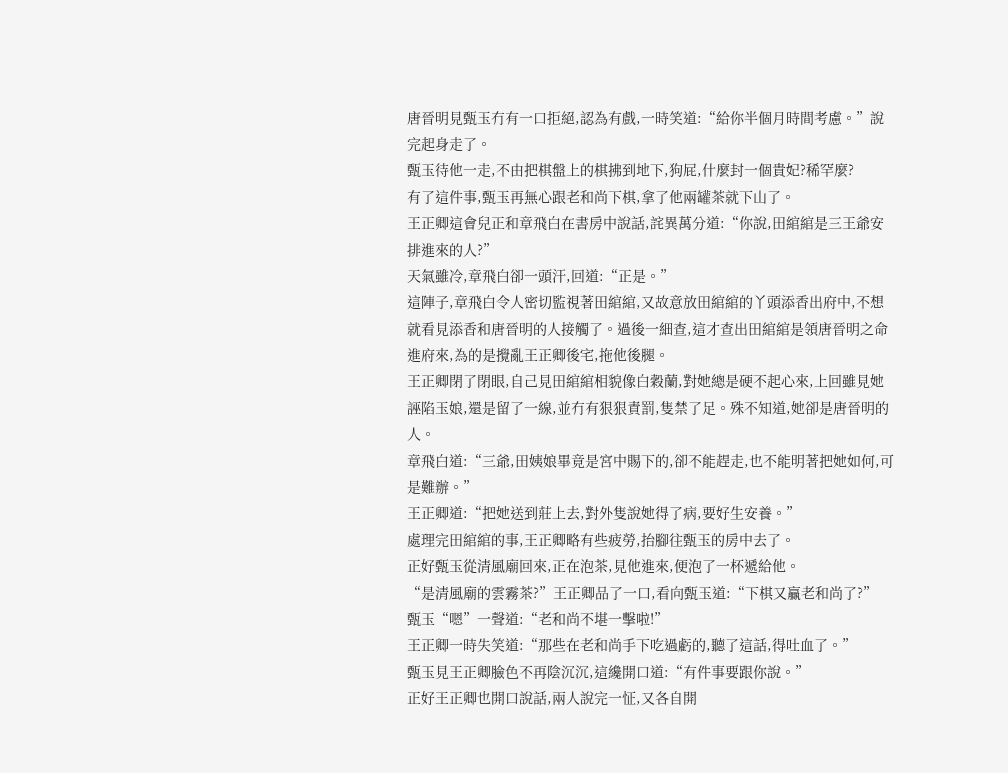唐晉明見甄玉冇有一口拒絕,認為有戲,一時笑道:“給你半個月時間考慮。”說完起身走了。
甄玉待他一走,不由把棋盤上的棋拂到地下,狗屁,什麼封一個貴妃?稀罕麼?
有了這件事,甄玉再無心跟老和尚下棋,拿了他兩罐茶就下山了。
王正卿這會兒正和章飛白在書房中說話,詫異萬分道:“你說,田綰綰是三王爺安排進來的人?”
天氣雖冷,章飛白卻一頭汗,回道:“正是。”
這陣子,章飛白令人密切監視著田綰綰,又故意放田綰綰的丫頭添香出府中,不想就看見添香和唐晉明的人接觸了。過後一細查,這才查出田綰綰是領唐晉明之命進府來,為的是攪亂王正卿後宅,拖他後腿。
王正卿閉了閉眼,自己見田綰綰相貌像白穀蘭,對她總是硬不起心來,上回雖見她誣陷玉娘,還是留了一線,並冇有狠狠責罰,隻禁了足。殊不知道,她卻是唐晉明的人。
章飛白道:“三爺,田姨娘畢竟是宮中賜下的,卻不能趕走,也不能明著把她如何,可是難辦。”
王正卿道:“把她送到莊上去,對外隻說她得了病,要好生安養。”
處理完田綰綰的事,王正卿略有些疲勞,抬腳往甄玉的房中去了。
正好甄玉從清風廟回來,正在泡茶,見他進來,便泡了一杯遞給他。
“是清風廟的雲霧茶?”王正卿品了一口,看向甄玉道:“下棋又贏老和尚了?”
甄玉“嗯”一聲道:“老和尚不堪一擊啦!”
王正卿一時失笑道:“那些在老和尚手下吃過虧的,聽了這話,得吐血了。”
甄玉見王正卿臉色不再陰沉沉,這纔開口道:“有件事要跟你說。”
正好王正卿也開口說話,兩人說完一怔,又各自開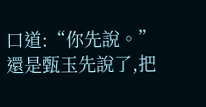口道:“你先說。”
還是甄玉先說了,把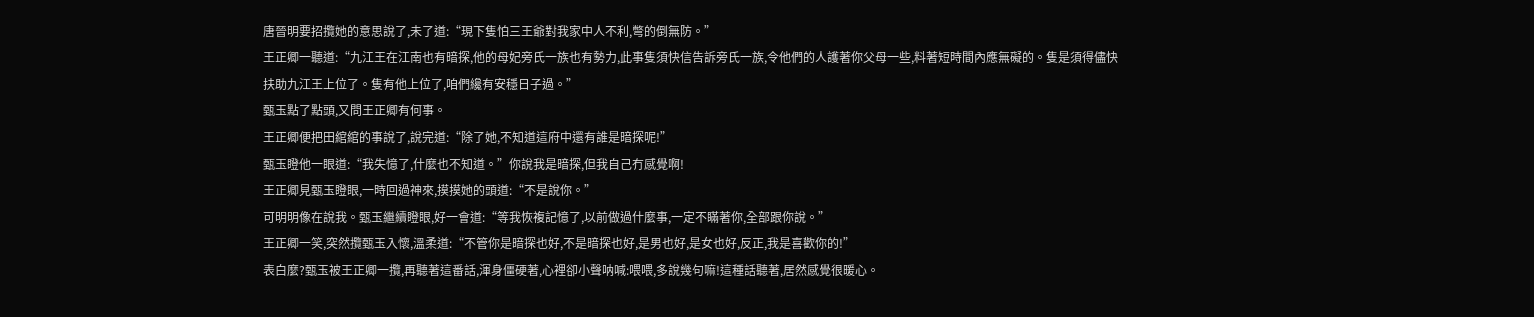唐晉明要招攬她的意思說了,未了道:“現下隻怕三王爺對我家中人不利,彆的倒無防。”
王正卿一聽道:“九江王在江南也有暗探,他的母妃旁氏一族也有勢力,此事隻須快信告訴旁氏一族,令他們的人護著你父母一些,料著短時間內應無礙的。隻是須得儘快扶助九江王上位了。隻有他上位了,咱們纔有安穩日子過。”
甄玉點了點頭,又問王正卿有何事。
王正卿便把田綰綰的事說了,說完道:“除了她,不知道這府中還有誰是暗探呢!”
甄玉瞪他一眼道:“我失憶了,什麼也不知道。”你說我是暗探,但我自己冇感覺啊!
王正卿見甄玉瞪眼,一時回過神來,摸摸她的頭道:“不是說你。”
可明明像在說我。甄玉繼續瞪眼,好一會道:“等我恢複記憶了,以前做過什麼事,一定不瞞著你,全部跟你說。”
王正卿一笑,突然攬甄玉入懷,溫柔道:“不管你是暗探也好,不是暗探也好,是男也好,是女也好,反正,我是喜歡你的!”
表白麼?甄玉被王正卿一攬,再聽著這番話,渾身僵硬著,心裡卻小聲呐喊:喂喂,多說幾句嘛!這種話聽著,居然感覺很暖心。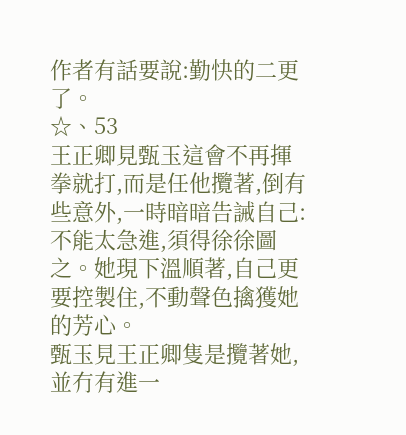作者有話要說:勤快的二更了。
☆、53
王正卿見甄玉這會不再揮拳就打,而是任他攬著,倒有些意外,一時暗暗告誡自己:不能太急進,須得徐徐圖之。她現下溫順著,自己更要控製住,不動聲色擒獲她的芳心。
甄玉見王正卿隻是攬著她,並冇有進一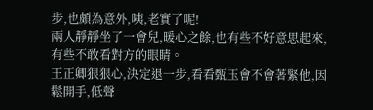步,也頗為意外,咦,老實了呢!
兩人靜靜坐了一會兒,暖心之餘,也有些不好意思起來,有些不敢看對方的眼睛。
王正卿狠狠心,決定退一步,看看甄玉會不會著緊他,因鬆開手,低聲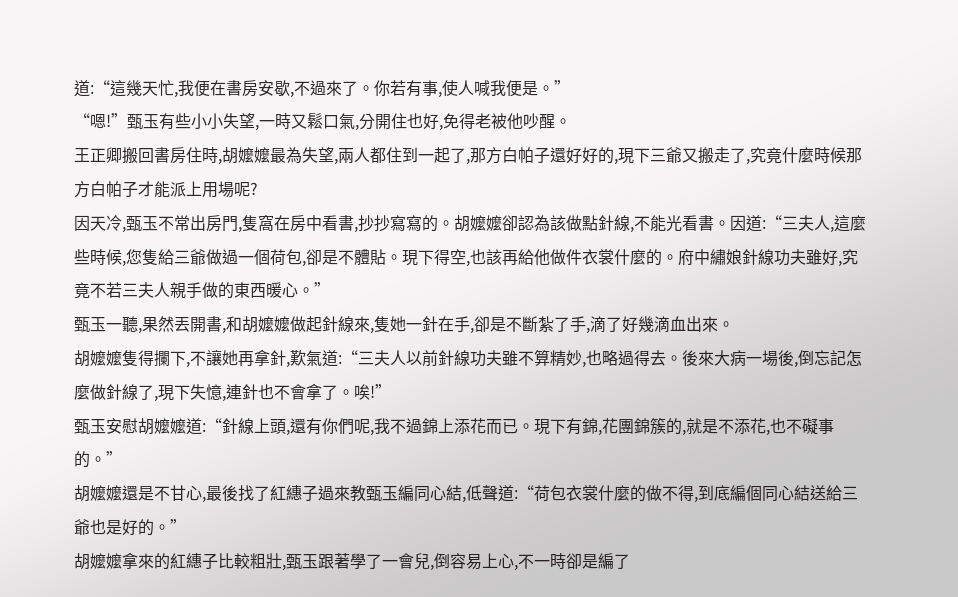道:“這幾天忙,我便在書房安歇,不過來了。你若有事,使人喊我便是。”
“嗯!”甄玉有些小小失望,一時又鬆口氣,分開住也好,免得老被他吵醒。
王正卿搬回書房住時,胡嬤嬤最為失望,兩人都住到一起了,那方白帕子還好好的,現下三爺又搬走了,究竟什麼時候那方白帕子才能派上用場呢?
因天冷,甄玉不常出房門,隻窩在房中看書,抄抄寫寫的。胡嬤嬤卻認為該做點針線,不能光看書。因道:“三夫人,這麼些時候,您隻給三爺做過一個荷包,卻是不體貼。現下得空,也該再給他做件衣裳什麼的。府中繡娘針線功夫雖好,究竟不若三夫人親手做的東西暖心。”
甄玉一聽,果然丟開書,和胡嬤嬤做起針線來,隻她一針在手,卻是不斷紮了手,滴了好幾滴血出來。
胡嬤嬤隻得攔下,不讓她再拿針,歎氣道:“三夫人以前針線功夫雖不算精妙,也略過得去。後來大病一場後,倒忘記怎麼做針線了,現下失憶,連針也不會拿了。唉!”
甄玉安慰胡嬤嬤道:“針線上頭,還有你們呢,我不過錦上添花而已。現下有錦,花團錦簇的,就是不添花,也不礙事的。”
胡嬤嬤還是不甘心,最後找了紅繐子過來教甄玉編同心結,低聲道:“荷包衣裳什麼的做不得,到底編個同心結送給三爺也是好的。”
胡嬤嬤拿來的紅繐子比較粗壯,甄玉跟著學了一會兒,倒容易上心,不一時卻是編了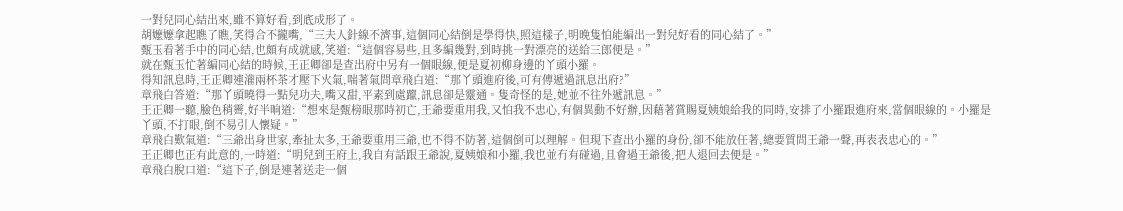一對兒同心結出來,雖不算好看,到底成形了。
胡嬤嬤拿起瞧了瞧,笑得合不攏嘴,“三夫人針線不濟事,這個同心結倒是學得快,照這樣子,明晚隻怕能編出一對兒好看的同心結了。”
甄玉看著手中的同心結,也頗有成就感,笑道:“這個容易些,且多編幾對,到時挑一對漂亮的送給三郎便是。”
就在甄玉忙著編同心結的時候,王正卿卻是查出府中另有一個眼線,便是夏初柳身邊的丫頭小羅。
得知訊息時,王正卿連灌兩杯茶才壓下火氣,喘著氣問章飛白道:“那丫頭進府後,可有傳遞過訊息出府?”
章飛白答道:“那丫頭曉得一點兒功夫,嘴又甜,平素到處躥,訊息卻是靈通。隻奇怪的是,她並不往外遞訊息。”
王正卿一聽,臉色稍霽,好半晌道:“想來是甄榜眼那時初亡,王爺要重用我,又怕我不忠心,有個異動不好辦,因藉著賞賜夏姨娘給我的同時,安排了小羅跟進府來,當個眼線的。小羅是丫頭,不打眼,倒不易引人懷疑。”
章飛白歎氣道:“三爺出身世家,牽扯太多,王爺要重用三爺,也不得不防著,這個倒可以理解。但現下查出小羅的身份,卻不能放任著,總要質問王爺一聲,再表表忠心的。”
王正卿也正有此意的,一時道:“明兒到王府上,我自有話跟王爺說,夏姨娘和小羅,我也並冇有碰過,且會過王爺後,把人退回去便是。”
章飛白脫口道:“這下子,倒是連著送走一個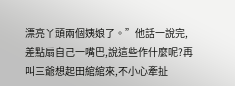漂亮丫頭兩個姨娘了。”他話一說完,差點扇自己一嘴巴,說這些作什麼呢?再叫三爺想起田綰綰來,不小心牽扯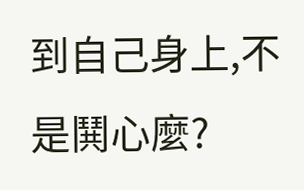到自己身上,不是鬨心麼?